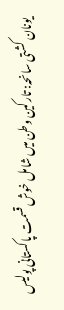یونان کشتی سانحہ: تارکین وطن میں شامل خوش قسمت پاکستانی پولیس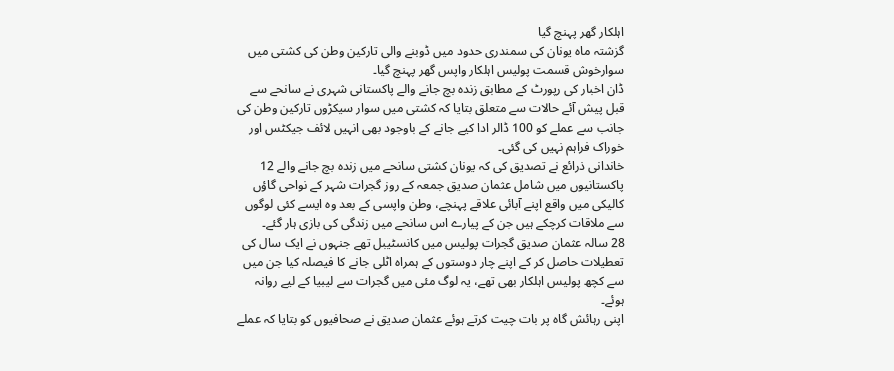اہلکار گھر پہنچ گیا
گزشتہ ماہ یونان کی سمندری حدود میں ڈوبنے والی تارکین وطن کی کشتی میں سوارخوش قسمت پولیس اہلکار واپس گھر پہنچ گیا۔
ڈان اخبار کی رپورٹ کے مطابق زندہ بچ جانے والے پاکستانی شہری نے سانحے سے قبل پیش آئے حالات سے متعلق بتایا کہ کشتی میں سوار سیکڑوں تارکین وطن کی جانب سے عملے کو 100 ڈالر ادا کیے جانے کے باوجود بھی انہیں لائف جیکٹس اور خوراک فراہم نہیں کی گئی۔
خاندانی ذرائع نے تصدیق کی کہ یونان کشتی سانحے میں زندہ بچ جانے والے 12 پاکستانیوں میں شامل عثمان صدیق جمعہ کے روز گجرات شہر کے نواحی گاؤں کالیکی میں واقع اپنے آبائی علاقے پہنچے، وطن واپسی کے بعد وہ ایسے کئی لوگوں سے ملاقات کرچکے ہیں جن کے پیارے اس سانحے میں زندگی کی بازی ہار گئے۔
28 سالہ عثمان صدیق گجرات پولیس میں کانسٹیبل تھے جنہوں نے ایک سال کی تعطیلات حاصل کر کے اپنے چار دوستوں کے ہمراہ اٹلی جانے کا فیصلہ کیا جن میں سے کچھ پولیس اہلکار بھی تھے، یہ لوگ مئی میں گجرات سے لیبیا کے لیے روانہ ہوئے۔
اپنی رہائش گاہ پر بات چیت کرتے ہوئے عثمان صدیق نے صحافیوں کو بتایا کہ عملے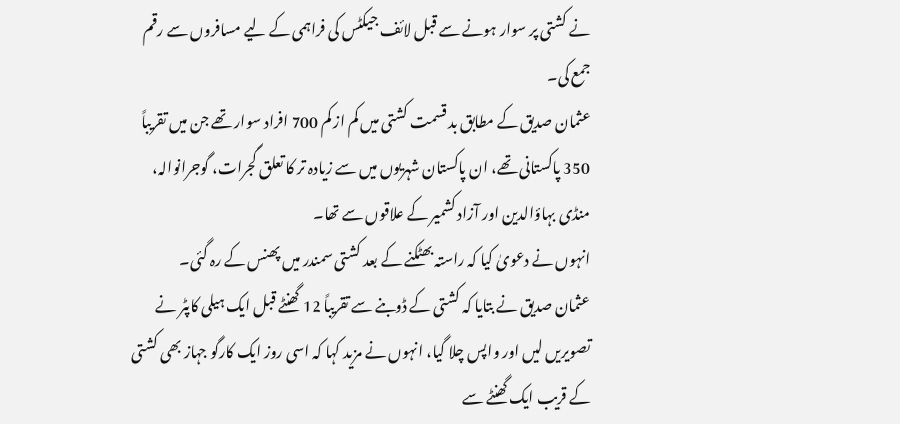نے کشتی پر سوار ہونے سے قبل لائف جیکٹس کی فراہمی کے لیے مسافروں سے رقم جمع کی۔
عثمان صدیق کے مطابق بد قسمت کشتی میں کم از کم 700 افراد سوار تھے جن میں تقریباً 350 پاکستانی تھے، ان پاکستان شہریوں میں سے زیادہ تر کا تعلق گجرات، گوجرانوالہ، منڈی بہاؤالدین اور آزاد کشمیر کے علاقوں سے تھا۔
انہوں نے دعویٰ کیا کہ راستہ بھٹکنے کے بعد کشتی سمندر میں پھنس کے رہ گئی۔
عثمان صدیق نے بتایا کہ کشتی کے ڈوبنے سے تقریباً 12 گھنٹے قبل ایک ہیلی کاپٹر نے تصویریں لیں اور واپس چلا گیا، انہوں نے مزید کہا کہ اسی روز ایک کارگو جہاز بھی کشتی کے قریب ایک گھنٹے سے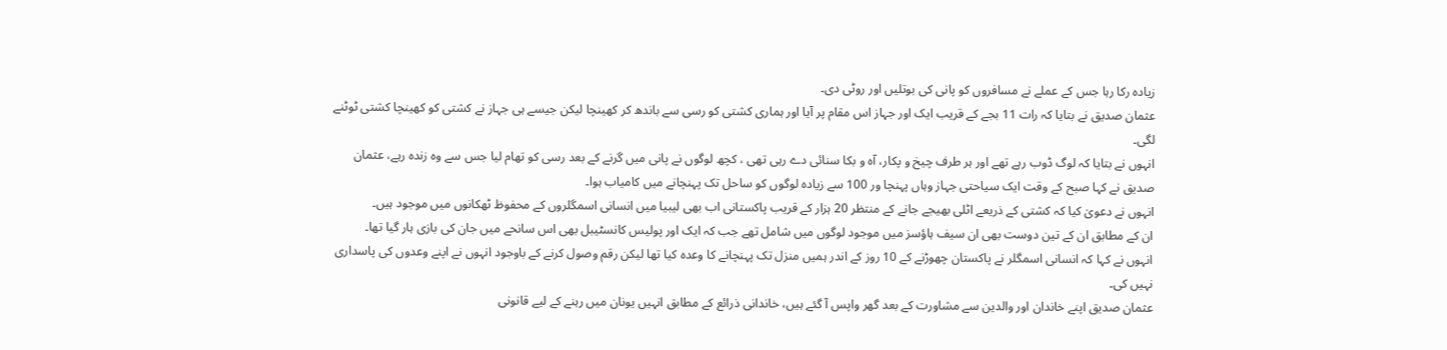زیادہ رکا رہا جس کے عملے نے مسافروں کو پانی کی بوتلیں اور روٹی دی۔
عثمان صدیق نے بتایا کہ رات 11 بجے کے قریب ایک اور جہاز اس مقام پر آیا اور ہماری کشتی کو رسی سے باندھ کر کھینچا لیکن جیسے ہی جہاز نے کشتی کو کھینچا کشتی ٹوٹنے لگی۔
انہوں نے بتایا کہ لوگ ڈوب رہے تھے اور ہر طرف چیخ و پکار، آہ و بکا سنائی دے رہی تھی ، کچھ لوگوں نے پانی میں گرنے کے بعد رسی کو تھام لیا جس سے وہ زندہ رہے، عثمان صدیق نے کہا صبح کے وقت ایک سیاحتی جہاز وہاں پہنچا ور 100 سے زیادہ لوگوں کو ساحل تک پہنچانے میں کامیاب ہوا۔
انہوں نے دعویٰ کیا کہ کشتی کے ذریعے اٹلی بھیجے جانے کے منتظر 20 ہزار کے قریب پاکستانی اب بھی لیبیا میں انسانی اسمگلروں کے محفوظ ٹھکانوں میں موجود ہیں۔
ان کے مطابق ان کے تین دوست بھی ان سیف ہاؤسز میں موجود لوگوں میں شامل تھے جب کہ ایک اور پولیس کانسٹیبل بھی اس سانحے میں جان کی بازی ہار گیا تھا۔
انہوں نے کہا کہ انسانی اسمگلر نے پاکستان چھوڑنے کے 10 روز کے اندر ہمیں منزل تک پہنچانے کا وعدہ کیا تھا لیکن رقم وصول کرنے کے باوجود انہوں نے اپنے وعدوں کی پاسداری نہیں کی۔
عثمان صدیق اپنے خاندان اور والدین سے مشاورت کے بعد گھر واپس آ گئے ہیں، خاندانی ذرائع کے مطابق انہیں یونان میں رہنے کے لیے قانونی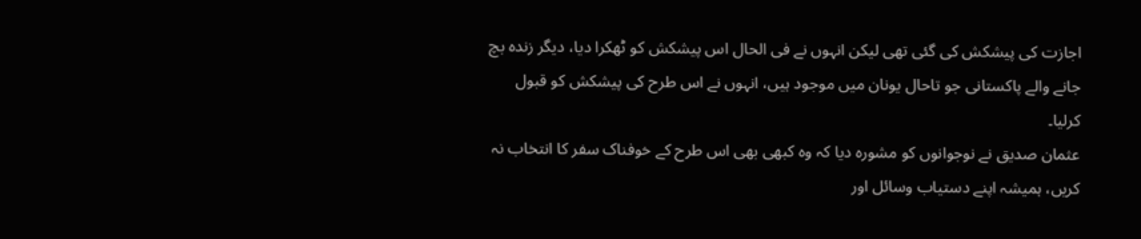اجازت کی پیشکش کی گئی تھی لیکن انہوں نے فی الحال اس پیشکش کو ٹھکرا دیا، دیگر زندہ بچ جانے والے پاکستانی جو تاحال یونان میں موجود ہیں، انہوں نے اس طرح کی پیشکش کو قبول کرلیا۔
عثمان صدیق نے نوجوانوں کو مشورہ دیا کہ وہ کبھی بھی اس طرح کے خوفناک سفر کا انتخاب نہ کریں، ہمیشہ اپنے دستیاب وسائل اور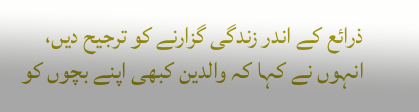ذرائع کے اندر زندگی گزارنے کو ترجیح دیں، انہوں نے کہا کہ والدین کبھی اپنے بچوں کو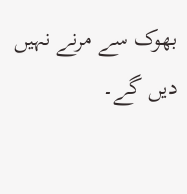بھوک سے مرنے نہیں دیں گے۔